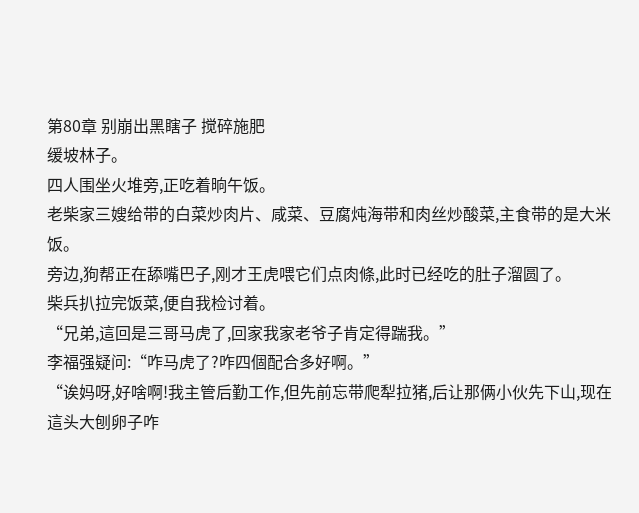第80章 别崩出黑瞎子 搅碎施肥
缓坡林子。
四人围坐火堆旁,正吃着晌午饭。
老柴家三嫂给带的白菜炒肉片、咸菜、豆腐炖海带和肉丝炒酸菜,主食带的是大米饭。
旁边,狗帮正在舔嘴巴子,刚才王虎喂它们点肉條,此时已经吃的肚子溜圆了。
柴兵扒拉完饭菜,便自我检讨着。
“兄弟,這回是三哥马虎了,回家我家老爷子肯定得踹我。”
李福强疑问:“咋马虎了?咋四個配合多好啊。”
“诶妈呀,好啥啊!我主管后勤工作,但先前忘带爬犁拉猪,后让那俩小伙先下山,现在這头大刨卵子咋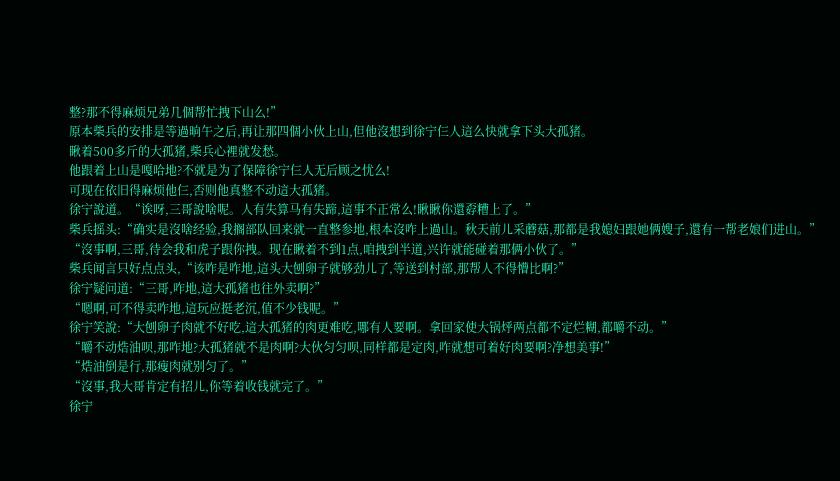整?那不得麻烦兄弟几個帮忙拽下山么!”
原本柴兵的安排是等過晌午之后,再让那四個小伙上山,但他沒想到徐宁仨人這么快就拿下头大孤猪。
瞅着500多斤的大孤猪,柴兵心裡就发愁。
他跟着上山是嘎哈地?不就是为了保障徐宁仨人无后顾之忧么!
可现在依旧得麻烦他仨,否则他真整不动這大孤猪。
徐宁說道。“诶呀,三哥說啥呢。人有失算马有失蹄,這事不正常么!瞅瞅你還孬糟上了。”
柴兵摇头:“确实是沒啥经验,我搁部队回来就一直整参地,根本沒咋上過山。秋天前儿采蘑菇,那都是我媳妇跟她俩嫂子,還有一帮老娘们进山。”
“沒事啊,三哥,待会我和虎子跟你拽。现在瞅着不到1点,咱拽到半道,兴许就能碰着那俩小伙了。”
柴兵闻言只好点点头,“该咋是咋地,這头大刨卵子就够劲儿了,等送到村部,那帮人不得懵比啊?”
徐宁疑问道:“三哥,咋地,這大孤猪也往外卖啊?”
“嗯啊,可不得卖咋地,這玩应挺老沉,值不少钱呢。”
徐宁笑說:“大刨卵子肉就不好吃,這大孤猪的肉更难吃,哪有人要啊。拿回家使大锅烀两点都不定烂糊,都嚼不动。”
“嚼不动焅油呗,那咋地?大孤猪就不是肉啊?大伙匀匀呗,同样都是定肉,咋就想可着好肉要啊?净想美事!”
“焅油倒是行,那瘦肉就别匀了。”
“沒事,我大哥肯定有招儿,你等着收钱就完了。”
徐宁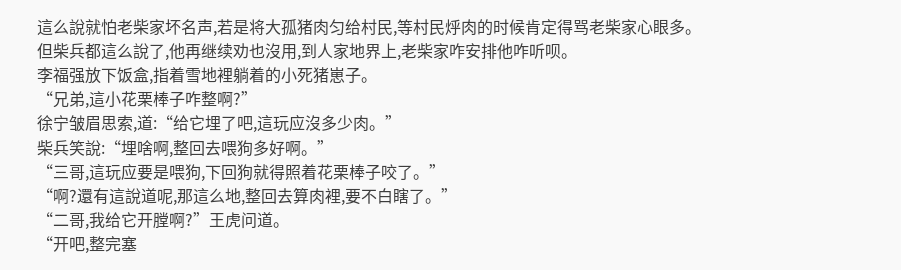這么說就怕老柴家坏名声,若是将大孤猪肉匀给村民,等村民烀肉的时候肯定得骂老柴家心眼多。
但柴兵都這么說了,他再继续劝也沒用,到人家地界上,老柴家咋安排他咋听呗。
李福强放下饭盒,指着雪地裡躺着的小死猪崽子。
“兄弟,這小花栗棒子咋整啊?”
徐宁皱眉思索,道:“给它埋了吧,這玩应沒多少肉。”
柴兵笑說:“埋啥啊,整回去喂狗多好啊。”
“三哥,這玩应要是喂狗,下回狗就得照着花栗棒子咬了。”
“啊?還有這說道呢,那這么地,整回去算肉裡,要不白瞎了。”
“二哥,我给它开膛啊?”王虎问道。
“开吧,整完塞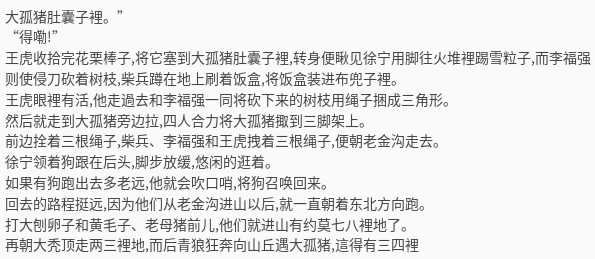大孤猪肚囊子裡。”
“得嘞!”
王虎收拾完花栗棒子,将它塞到大孤猪肚囊子裡,转身便瞅见徐宁用脚往火堆裡踢雪粒子,而李福强则使侵刀砍着树枝,柴兵蹲在地上刷着饭盒,将饭盒装进布兜子裡。
王虎眼裡有活,他走過去和李福强一同将砍下来的树枝用绳子捆成三角形。
然后就走到大孤猪旁边拉,四人合力将大孤猪掫到三脚架上。
前边拴着三根绳子,柴兵、李福强和王虎拽着三根绳子,便朝老金沟走去。
徐宁领着狗跟在后头,脚步放缓,悠闲的逛着。
如果有狗跑出去多老远,他就会吹口哨,将狗召唤回来。
回去的路程挺远,因为他们从老金沟进山以后,就一直朝着东北方向跑。
打大刨卵子和黄毛子、老母猪前儿,他们就进山有约莫七八裡地了。
再朝大秃顶走两三裡地,而后青狼狂奔向山丘遇大孤猪,這得有三四裡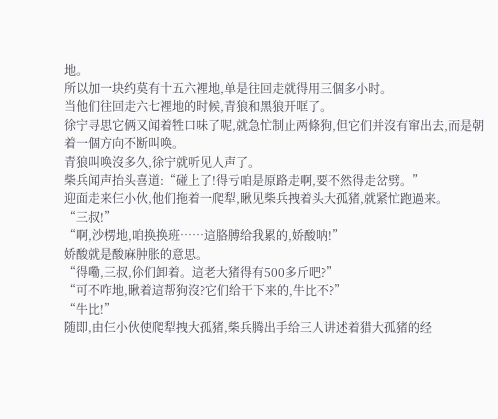地。
所以加一块约莫有十五六裡地,单是往回走就得用三個多小时。
当他们往回走六七裡地的时候,青狼和黑狼开哐了。
徐宁寻思它俩又闻着牲口味了呢,就急忙制止两條狗,但它们并沒有窜出去,而是朝着一個方向不断叫唤。
青狼叫唤沒多久,徐宁就听见人声了。
柴兵闻声抬头喜道:“碰上了!得亏咱是原路走啊,要不然得走岔劈。”
迎面走来仨小伙,他们拖着一爬犁,瞅见柴兵拽着头大孤猪,就紧忙跑過来。
“三叔!”
“啊,沙楞地,咱换换班……這胳膊给我累的,娇酸呐!”
娇酸就是酸麻肿胀的意思。
“得嘞,三叔,伱们卸着。這老大猪得有500多斤吧?”
“可不咋地,瞅着這帮狗沒?它们给干下来的,牛比不?”
“牛比!”
随即,由仨小伙使爬犁拽大孤猪,柴兵腾出手给三人讲述着猎大孤猪的经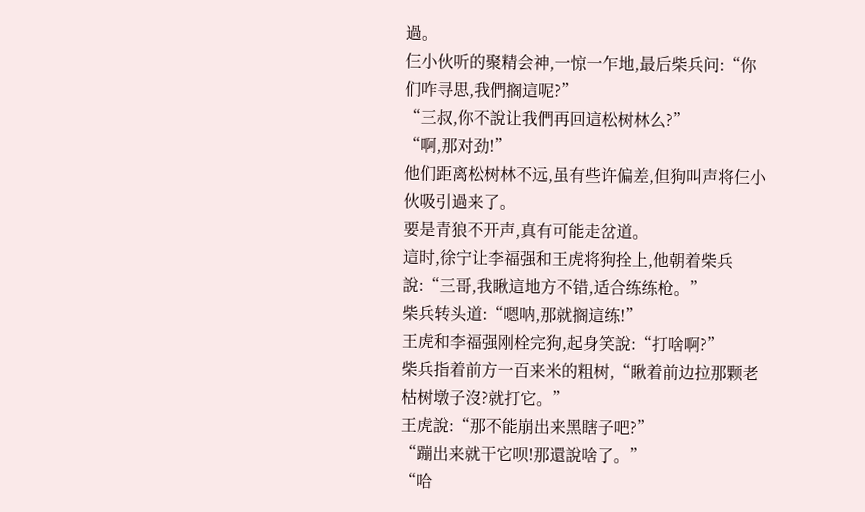過。
仨小伙听的聚精会神,一惊一乍地,最后柴兵问:“你们咋寻思,我們搁這呢?”
“三叔,你不說让我們再回這松树林么?”
“啊,那对劲!”
他们距离松树林不远,虽有些许偏差,但狗叫声将仨小伙吸引過来了。
要是青狼不开声,真有可能走岔道。
這时,徐宁让李福强和王虎将狗拴上,他朝着柴兵說:“三哥,我瞅這地方不错,适合练练枪。”
柴兵转头道:“嗯呐,那就搁這练!”
王虎和李福强刚栓完狗,起身笑說:“打啥啊?”
柴兵指着前方一百来米的粗树,“瞅着前边拉那颗老枯树墩子沒?就打它。”
王虎說:“那不能崩出来黑瞎子吧?”
“蹦出来就干它呗!那還說啥了。”
“哈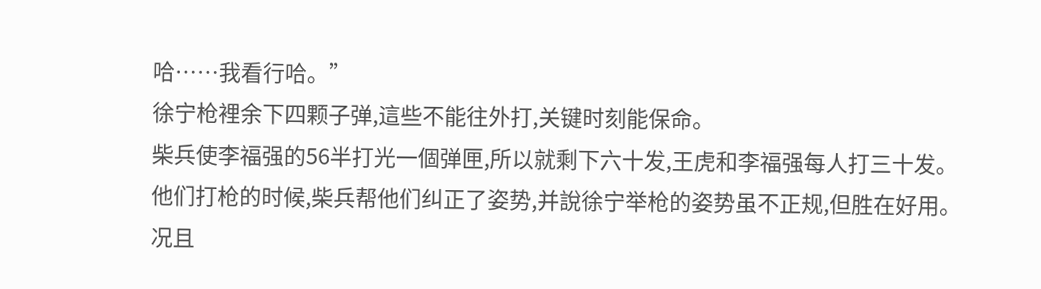哈……我看行哈。”
徐宁枪裡余下四颗子弹,這些不能往外打,关键时刻能保命。
柴兵使李福强的56半打光一個弹匣,所以就剩下六十发,王虎和李福强每人打三十发。
他们打枪的时候,柴兵帮他们纠正了姿势,并說徐宁举枪的姿势虽不正规,但胜在好用。
况且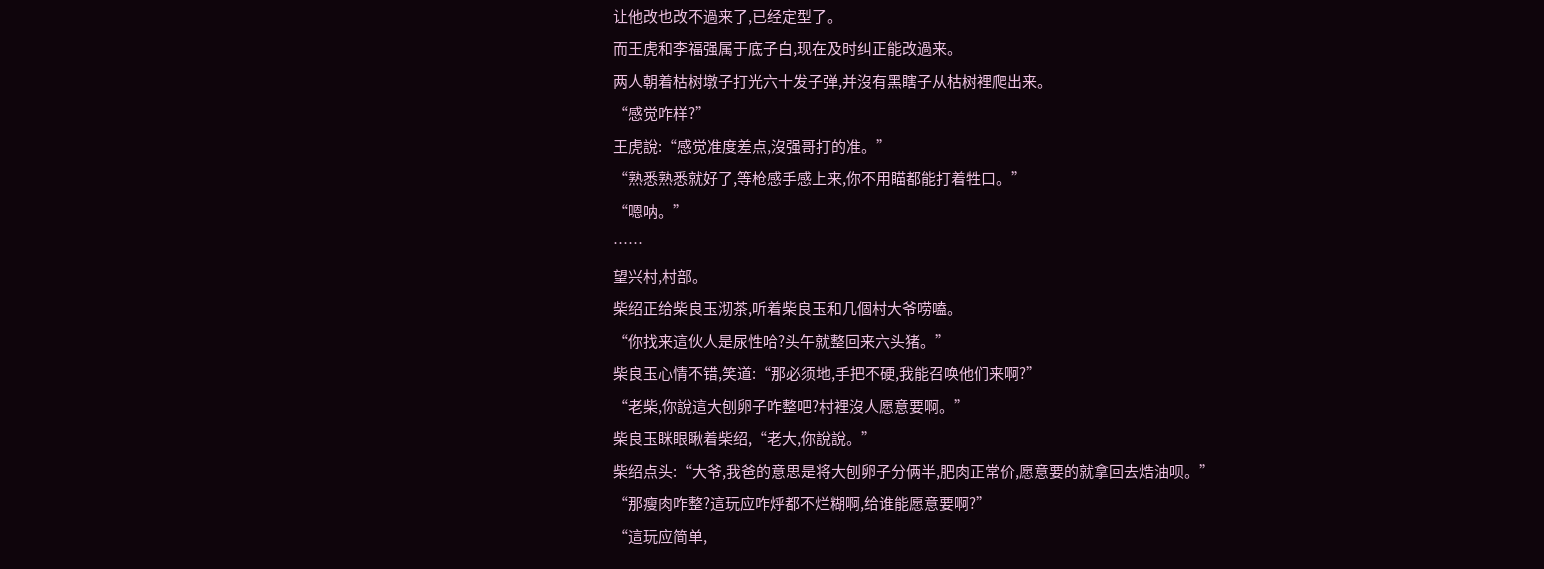让他改也改不過来了,已经定型了。
而王虎和李福强属于底子白,现在及时纠正能改過来。
两人朝着枯树墩子打光六十发子弹,并沒有黑瞎子从枯树裡爬出来。
“感觉咋样?”
王虎說:“感觉准度差点,沒强哥打的准。”
“熟悉熟悉就好了,等枪感手感上来,你不用瞄都能打着牲口。”
“嗯呐。”
……
望兴村,村部。
柴绍正给柴良玉沏茶,听着柴良玉和几個村大爷唠嗑。
“你找来這伙人是尿性哈?头午就整回来六头猪。”
柴良玉心情不错,笑道:“那必须地,手把不硬,我能召唤他们来啊?”
“老柴,你說這大刨卵子咋整吧?村裡沒人愿意要啊。”
柴良玉眯眼瞅着柴绍,“老大,你說說。”
柴绍点头:“大爷,我爸的意思是将大刨卵子分俩半,肥肉正常价,愿意要的就拿回去焅油呗。”
“那瘦肉咋整?這玩应咋烀都不烂糊啊,给谁能愿意要啊?”
“這玩应简单,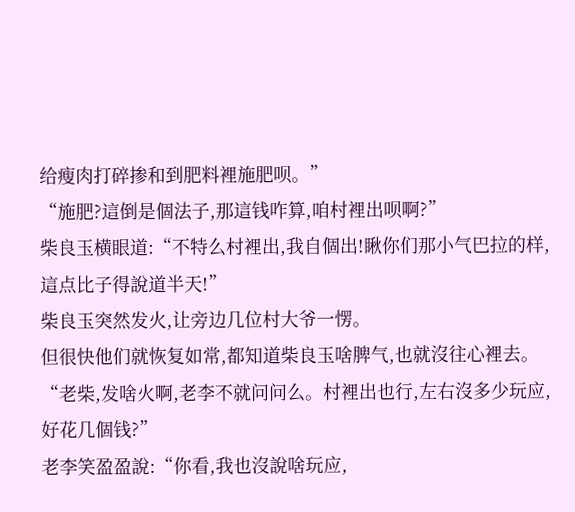给瘦肉打碎掺和到肥料裡施肥呗。”
“施肥?這倒是個法子,那這钱咋算,咱村裡出呗啊?”
柴良玉横眼道:“不特么村裡出,我自個出!瞅你们那小气巴拉的样,這点比子得說道半天!”
柴良玉突然发火,让旁边几位村大爷一愣。
但很快他们就恢复如常,都知道柴良玉啥脾气,也就沒往心裡去。
“老柴,发啥火啊,老李不就问问么。村裡出也行,左右沒多少玩应,好花几個钱?”
老李笑盈盈說:“你看,我也沒說啥玩应,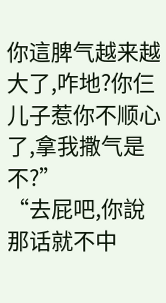你這脾气越来越大了,咋地?你仨儿子惹你不顺心了,拿我撒气是不?”
“去屁吧,你說那话就不中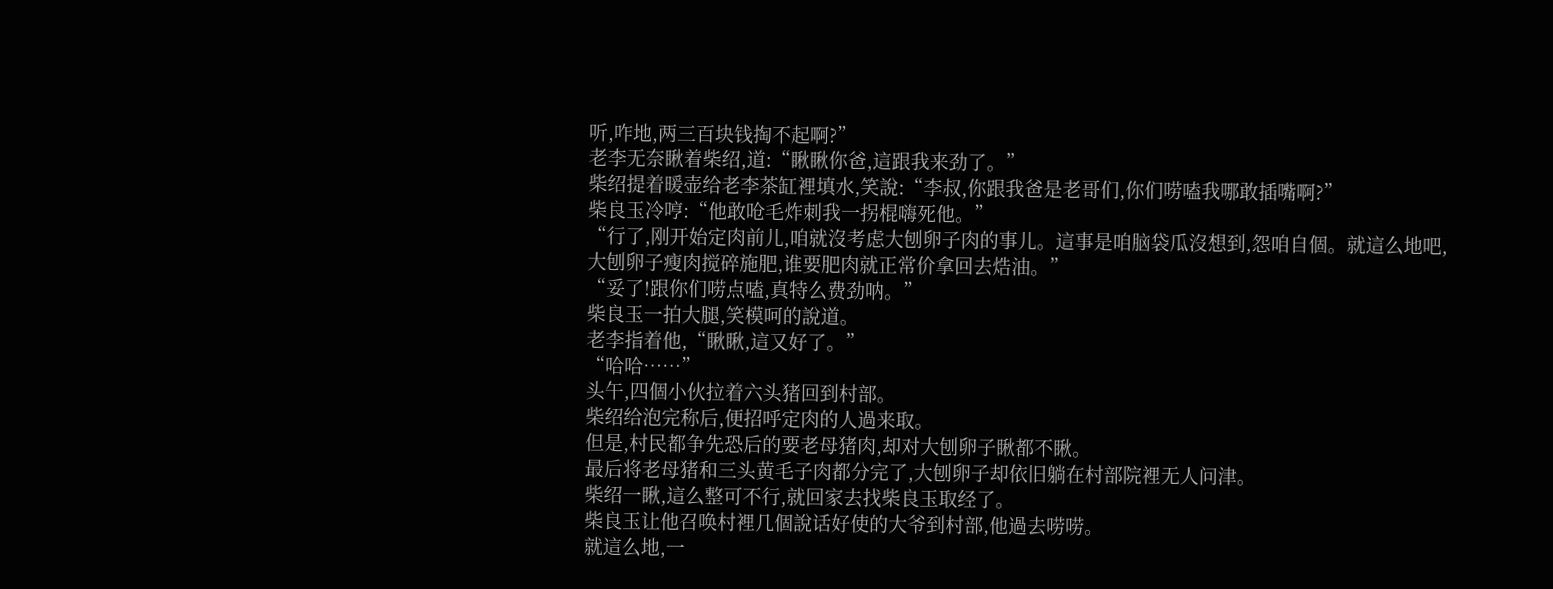听,咋地,两三百块钱掏不起啊?”
老李无奈瞅着柴绍,道:“瞅瞅你爸,這跟我来劲了。”
柴绍提着暖壶给老李茶缸裡填水,笑說:“李叔,你跟我爸是老哥们,你们唠嗑我哪敢插嘴啊?”
柴良玉冷哼:“他敢呛毛炸刺我一拐棍嗨死他。”
“行了,刚开始定肉前儿,咱就沒考虑大刨卵子肉的事儿。這事是咱脑袋瓜沒想到,怨咱自個。就這么地吧,大刨卵子瘦肉搅碎施肥,谁要肥肉就正常价拿回去焅油。”
“妥了!跟你们唠点嗑,真特么费劲呐。”
柴良玉一拍大腿,笑模呵的說道。
老李指着他,“瞅瞅,這又好了。”
“哈哈……”
头午,四個小伙拉着六头猪回到村部。
柴绍给泡完称后,便招呼定肉的人過来取。
但是,村民都争先恐后的要老母猪肉,却对大刨卵子瞅都不瞅。
最后将老母猪和三头黄毛子肉都分完了,大刨卵子却依旧躺在村部院裡无人问津。
柴绍一瞅,這么整可不行,就回家去找柴良玉取经了。
柴良玉让他召唤村裡几個說话好使的大爷到村部,他過去唠唠。
就這么地,一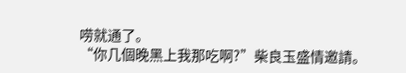唠就通了。
“你几個晚黑上我那吃啊?”柴良玉盛情邀請。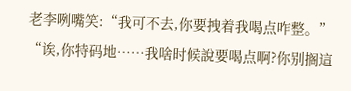老李咧嘴笑:“我可不去,你要拽着我喝点咋整。”
“诶,你特码地……我啥时候說要喝点啊?你别搁這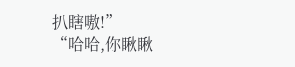扒瞎嗷!”
“哈哈,你瞅瞅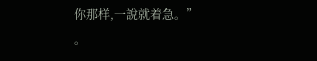你那样,一說就着急。”
。